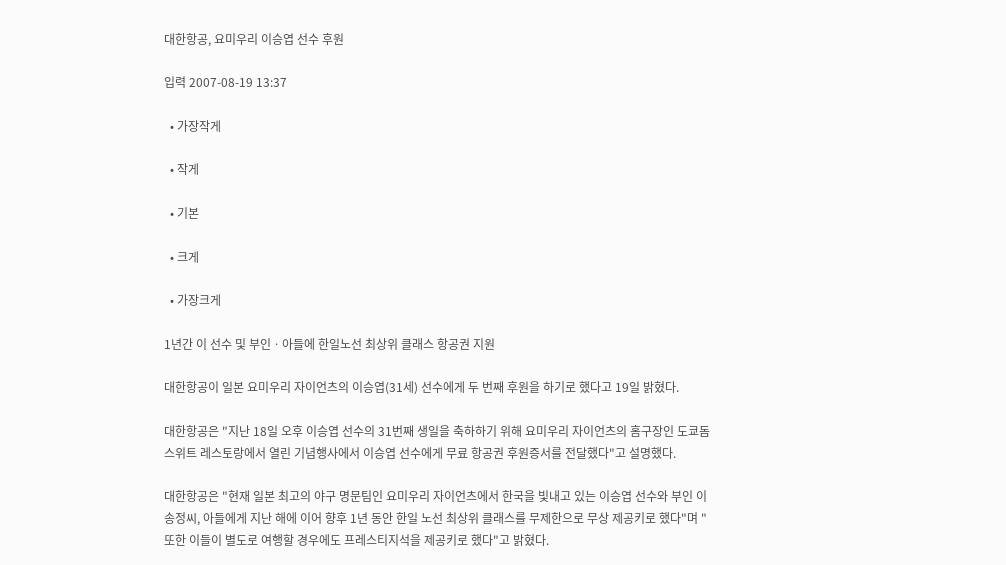대한항공, 요미우리 이승엽 선수 후원

입력 2007-08-19 13:37

  • 가장작게

  • 작게

  • 기본

  • 크게

  • 가장크게

1년간 이 선수 및 부인ㆍ아들에 한일노선 최상위 클래스 항공권 지원

대한항공이 일본 요미우리 자이언츠의 이승엽(31세) 선수에게 두 번째 후원을 하기로 했다고 19일 밝혔다.

대한항공은 "지난 18일 오후 이승엽 선수의 31번째 생일을 축하하기 위해 요미우리 자이언츠의 홈구장인 도쿄돔 스위트 레스토랑에서 열린 기념행사에서 이승엽 선수에게 무료 항공권 후원증서를 전달했다"고 설명했다.

대한항공은 "현재 일본 최고의 야구 명문팀인 요미우리 자이언츠에서 한국을 빛내고 있는 이승엽 선수와 부인 이송정씨, 아들에게 지난 해에 이어 향후 1년 동안 한일 노선 최상위 클래스를 무제한으로 무상 제공키로 했다"며 "또한 이들이 별도로 여행할 경우에도 프레스티지석을 제공키로 했다"고 밝혔다.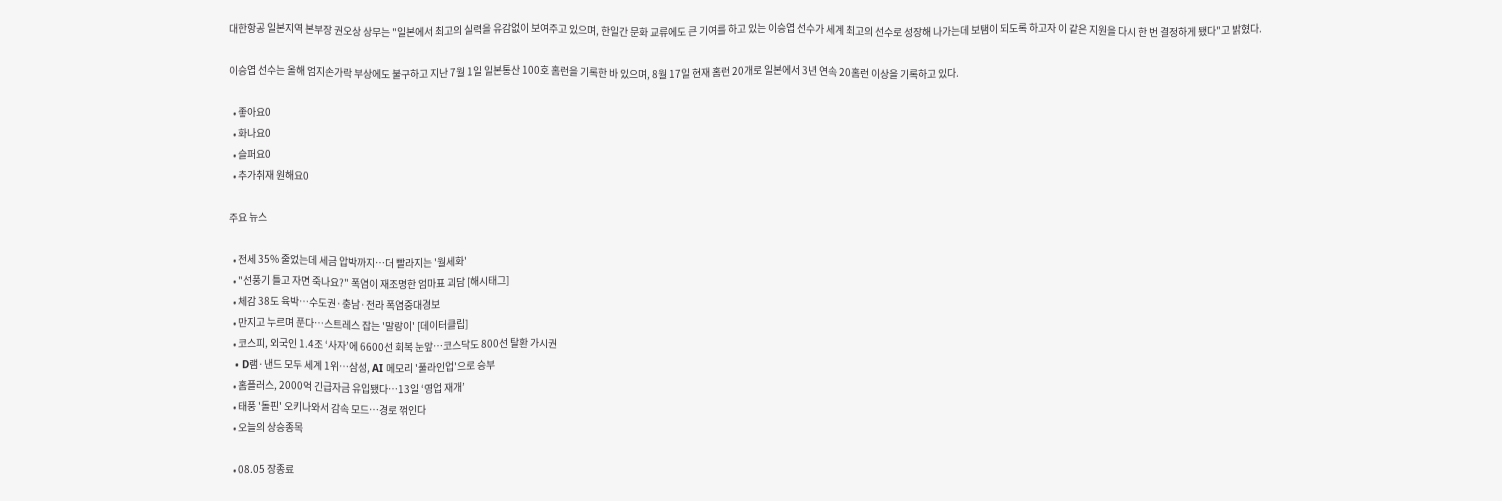대한항공 일본지역 본부장 권오상 상무는 "일본에서 최고의 실력을 유감없이 보여주고 있으며, 한일간 문화 교류에도 큰 기여를 하고 있는 이승엽 선수가 세계 최고의 선수로 성장해 나가는데 보탬이 되도록 하고자 이 같은 지원을 다시 한 번 결정하게 됐다"고 밝혔다.

이승엽 선수는 올해 엄지손가락 부상에도 불구하고 지난 7월 1일 일본통산 100호 홈런을 기록한 바 있으며, 8월 17일 현재 홈런 20개로 일본에서 3년 연속 20홈런 이상을 기록하고 있다.

  • 좋아요0
  • 화나요0
  • 슬퍼요0
  • 추가취재 원해요0

주요 뉴스

  • 전세 35% 줄었는데 세금 압박까지⋯더 빨라지는 '월세화'
  • "선풍기 틀고 자면 죽나요?" 폭염이 재조명한 엄마표 괴담 [해시태그]
  • 체감 38도 육박…수도권·충남·전라 폭염중대경보
  • 만지고 누르며 푼다…스트레스 잡는 '말랑이' [데이터클립]
  • 코스피, 외국인 1.4조 ‘사자’에 6600선 회복 눈앞…코스닥도 800선 탈환 가시권
  • D램·낸드 모두 세계 1위…삼성, AI 메모리 '풀라인업'으로 승부
  • 홈플러스, 2000억 긴급자금 유입됐다…13일 ‘영업 재개’
  • 태풍 '돌핀' 오키나와서 감속 모드…경로 꺾인다
  • 오늘의 상승종목

  • 08.05 장종료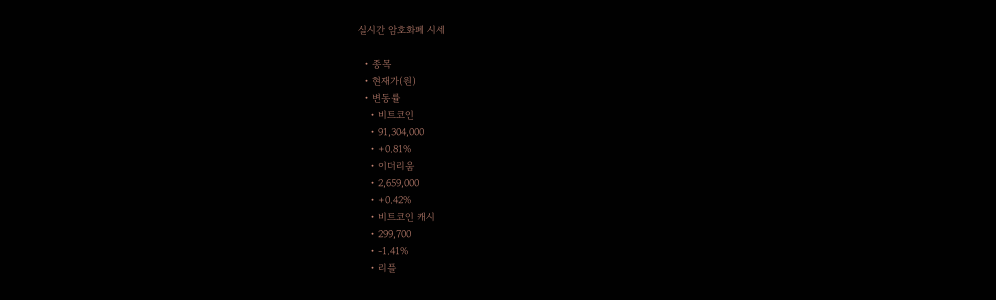실시간 암호화폐 시세

  • 종목
  • 현재가(원)
  • 변동률
    • 비트코인
    • 91,304,000
    • +0.81%
    • 이더리움
    • 2,659,000
    • +0.42%
    • 비트코인 캐시
    • 299,700
    • -1.41%
    • 리플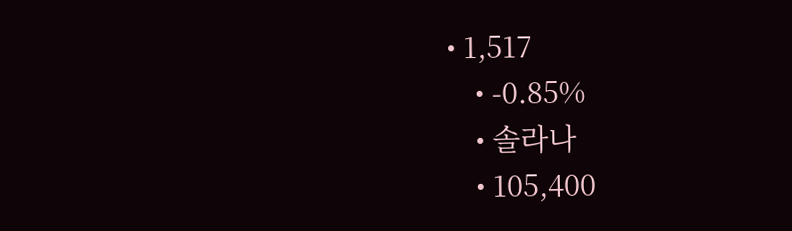• 1,517
    • -0.85%
    • 솔라나
    • 105,400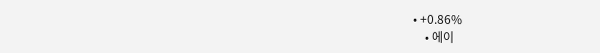• +0.86%
    • 에이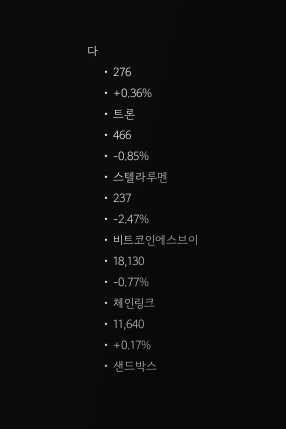다
    • 276
    • +0.36%
    • 트론
    • 466
    • -0.85%
    • 스텔라루멘
    • 237
    • -2.47%
    • 비트코인에스브이
    • 18,130
    • -0.77%
    • 체인링크
    • 11,640
    • +0.17%
    • 샌드박스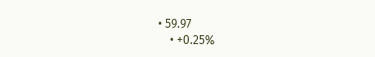• 59.97
    • +0.25%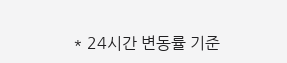* 24시간 변동률 기준